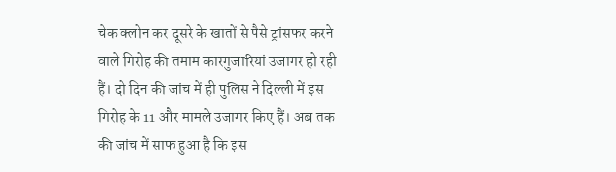चेक क्लोन कर दूसरे के खातों से पैसे ट्रांसफर करने वाले गिरोह की तमाम कारगुजारियां उजागर हो रही हैं। दो दिन की जांच में ही पुलिस ने दिल्ली में इस गिरोह के 11 और मामले उजागर किए हैं। अब तक की जांच में साफ हुआ है कि इस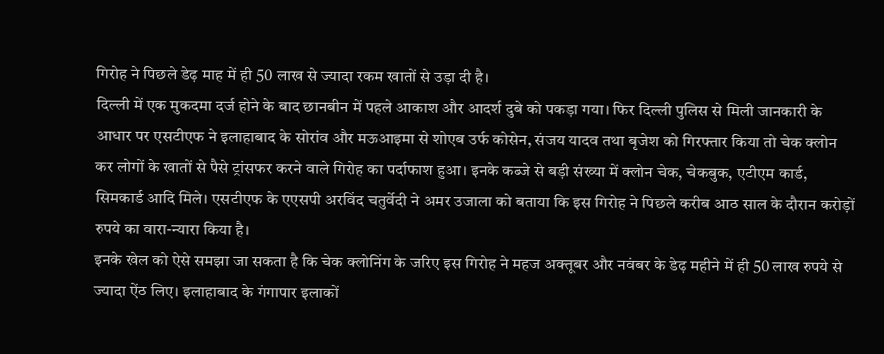गिरोह ने पिछले डेढ़ माह में ही 50 लाख से ज्यादा रकम खातों से उड़ा दी है।
दिल्ली में एक मुकदमा दर्ज होने के बाद छानबीन में पहले आकाश और आदर्श दुबे को पकड़ा गया। फिर दिल्ली पुलिस से मिली जानकारी के आधार पर एसटीएफ ने इलाहाबाद के सोरांव और मऊआइमा से शोएब उर्फ कोसेन, संजय यादव तथा बृजेश को गिरफ्तार किया तो चेक क्लोन कर लोगों के खातों से पैसे ट्रांसफर करने वाले गिरोह का पर्दाफाश हुआ। इनके कब्जे से बड़ी संख्या में क्लोन चेक, चेकबुक, एटीएम कार्ड, सिमकार्ड आदि मिले। एसटीएफ के एएसपी अरविंद चतुर्वेदी ने अमर उजाला को बताया कि इस गिरोह ने पिछले करीब आठ साल के दौरान करोड़ों रुपये का वारा-न्यारा किया है।
इनके खेल को ऐसे समझा जा सकता है कि चेक क्लोनिंग के जरिए इस गिरोह ने महज अक्तूबर और नवंबर के डेढ़ महीने में ही 50 लाख रुपये से ज्यादा ऐंठ लिए। इलाहाबाद के गंगापार इलाकों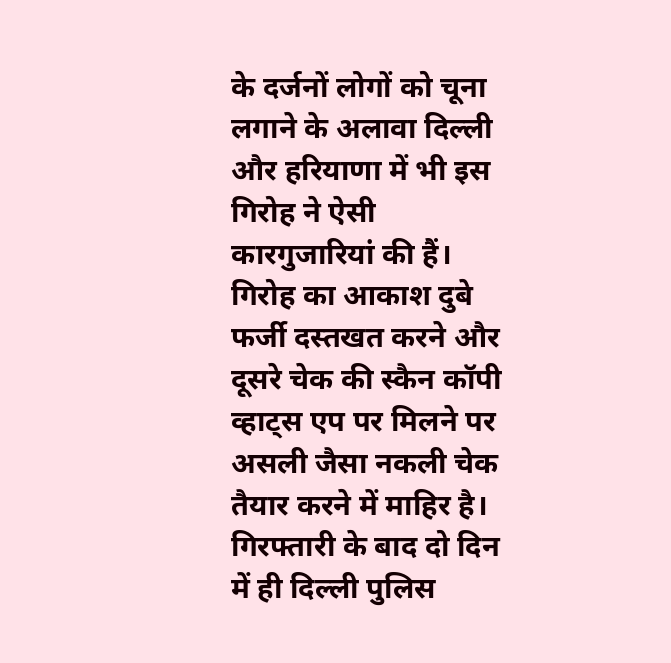के दर्जनों लोगों को चूना लगाने के अलावा दिल्ली और हरियाणा में भी इस गिरोह ने ऐसी कारगुजारियां की हैं। गिरोह का आकाश दुबे फर्जी दस्तखत करने और दूसरे चेक की स्कैन कॉपी व्हाट्स एप पर मिलने पर असली जैसा नकली चेक तैयार करने में माहिर है। गिरफ्तारी के बाद दो दिन में ही दिल्ली पुलिस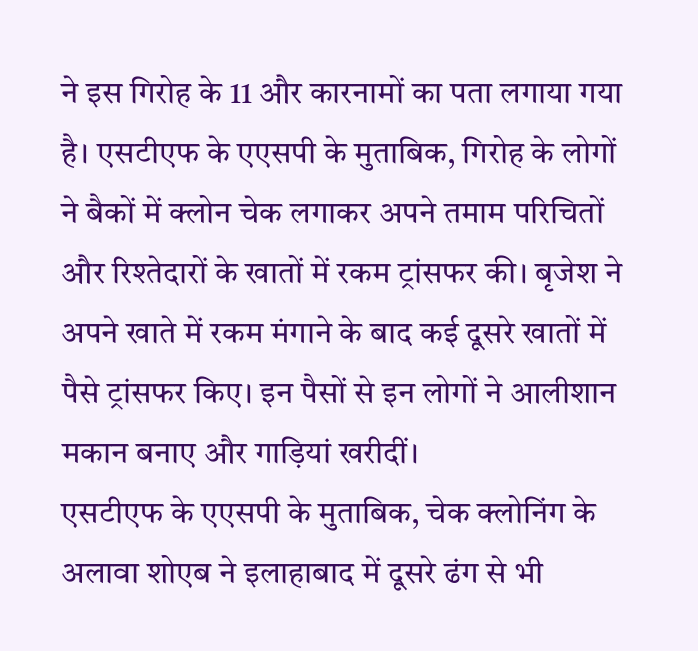ने इस गिरोह के 11 और कारनामों का पता लगाया गया है। एसटीएफ के एएसपी के मुताबिक, गिरोह के लोगों ने बैकों में क्लोन चेक लगाकर अपने तमाम परिचितों और रिश्तेदारों के खातों में रकम ट्रांसफर की। बृजेश ने अपने खाते में रकम मंगाने के बाद कई दूसरे खातों में पैसे ट्रांसफर किए। इन पैसों से इन लोगों ने आलीशान मकान बनाए और गाड़ियां खरीदीं।
एसटीएफ के एएसपी के मुताबिक, चेक क्लोनिंग के अलावा शोएब ने इलाहाबाद में दूसरे ढंग से भी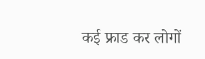कई फ्राड कर लोगों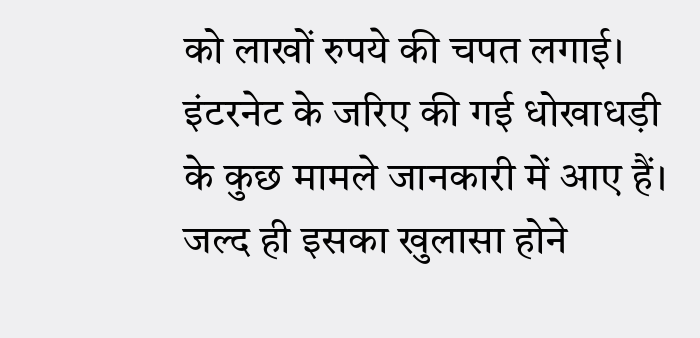को लाखों रुपये की चपत लगाई। इंटरनेट के जरिए की गई धोखाधड़ी के कुछ मामले जानकारी में आए हैं। जल्द ही इसका खुलासा होने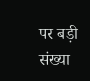पर बड़ी संख्या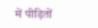में पीड़ितों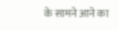के सामने आने का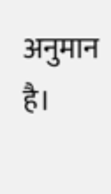अनुमान है।